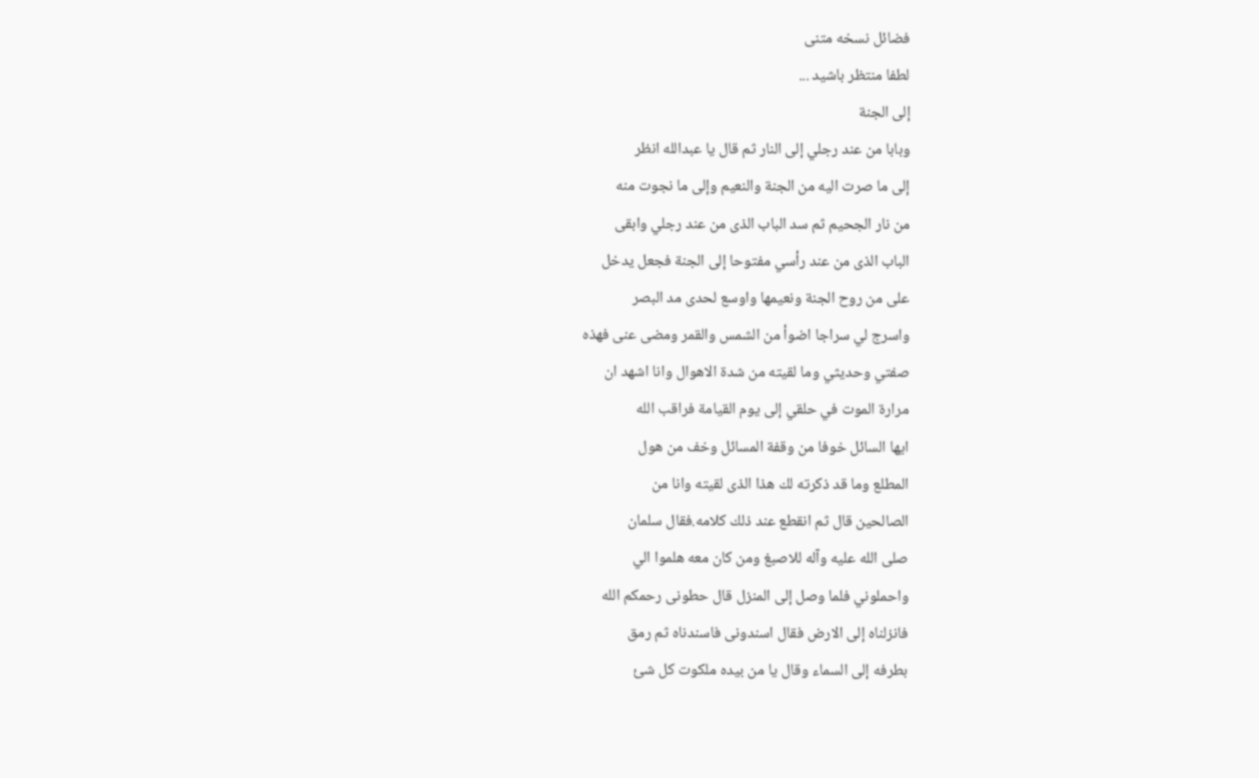فضائل نسخه متنی
لطفا منتظر باشید ...
إلى الجنة
وبابا من عند رجلي إلى النار ثم قال يا عبدالله انظر
إلى ما صرت اليه من الجنة والنعيم وإلى ما نجوت منه
من نار الجحيم ثم سد الباب الذى من عند رجلي وابقى
الباب الذى من عند رأسي مفتوحا إلى الجنة فجعل يدخل
على من روح الجنة ونعيمها واوسع لحدى مد البصر
واسرج لي سراجا اضوأ من الشمس والقمر ومضى عنى فهذه
صفتي وحديثي وما لقيته من شدة الاهوال وانا اشهد ان
مرارة الموت في حلقي إلى يوم القيامة فراقب الله
ايها السائل خوفا من وقفة المسائل وخف من هول
المطلع وما قد ذكرته لك هذا الذى لقيته وانا من
الصالحين قال ثم انقطع عند ذلك كلامه.فقال سلمان
صلى الله عليه وآله للاصبغ ومن كان معه هلموا الي
واحملوني فلما وصل إلى المنزل قال حطونى رحمكم الله
فانزلناه إلى الارض فقال اسندونى فاسندناه ثم رمق
بطرفه إلى السماء وقال يا من بيده ملكوت كل شئ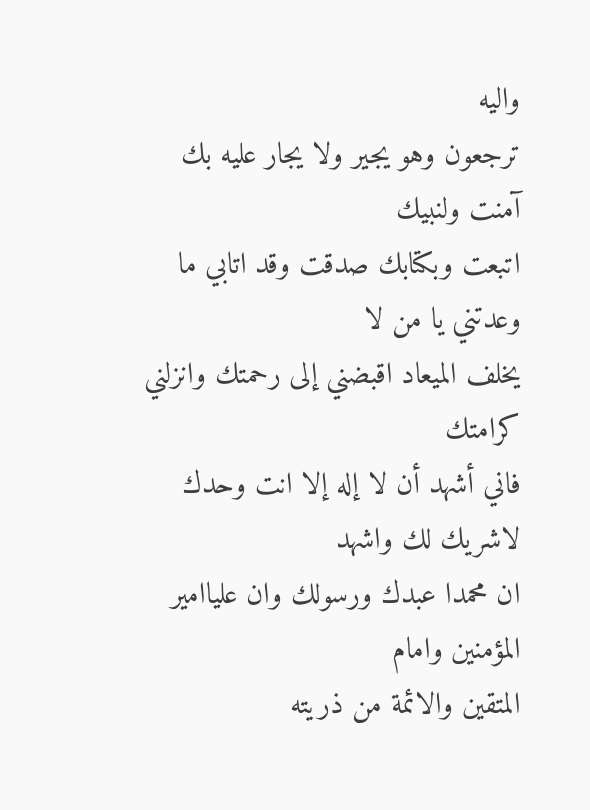واليه
ترجعون وهو يجير ولا يجار عليه بك آمنت ولنبيك
اتبعت وبكتابك صدقت وقد اتابي ما وعدتني يا من لا
يخلف الميعاد اقبضني إلى رحمتك وانزلني كرامتك
فاني أشهد أن لا إله إلا انت وحدك لاشريك لك واشهد
ان محمدا عبدك ورسولك وان علياامير المؤمنين وامام
المتقين والائمة من ذريته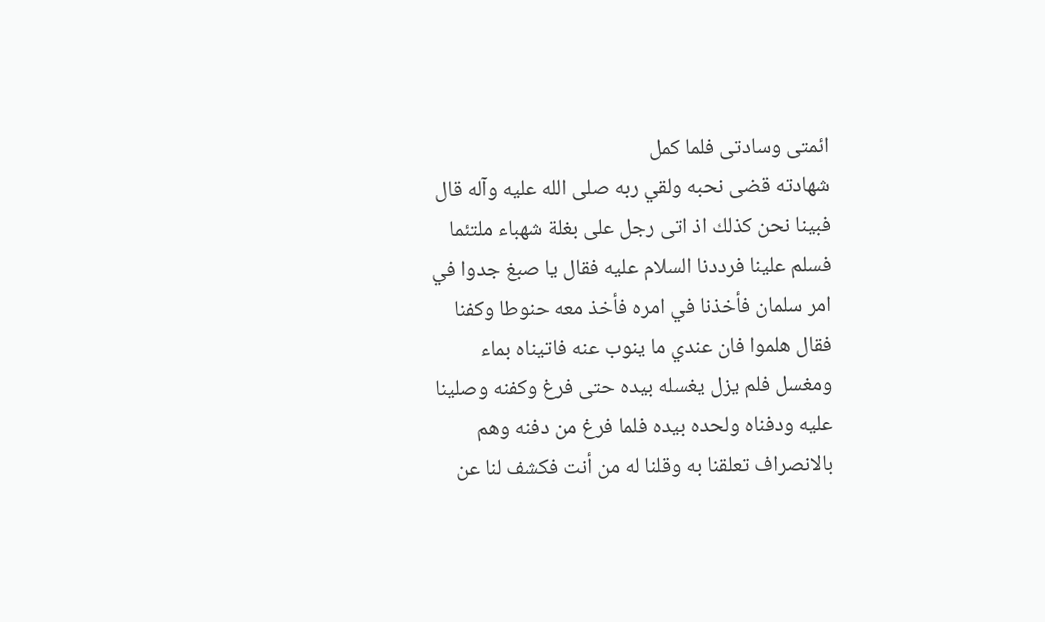ائمتى وسادتى فلما كمل
شهادته قضى نحبه ولقي ربه صلى الله عليه وآله قال
فبينا نحن كذلك اذ اتى رجل على بغلة شهباء ملتئما
فسلم علينا فرددنا السلام عليه فقال يا صبغ جدوا في
امر سلمان فأخذنا في امره فأخذ معه حنوطا وكفنا
فقال هلموا فان عندي ما ينوب عنه فاتيناه بماء
ومغسل فلم يزل يغسله بيده حتى فرغ وكفنه وصلينا
عليه ودفناه ولحده بيده فلما فرغ من دفنه وهم
بالانصراف تعلقنا به وقلنا له من أنت فكشف لنا عن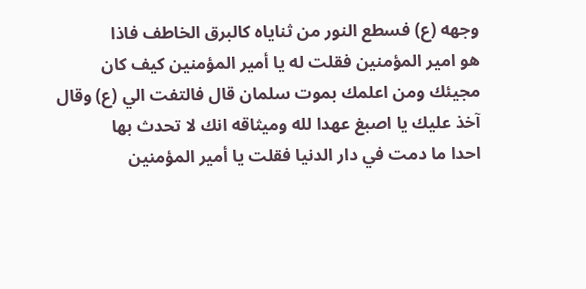وجهه (ع) فسطع النور من ثناياه كالبرق الخاطف فاذا
هو امير المؤمنين فقلت له يا أمير المؤمنين كيف كان
مجيئك ومن اعلمك بموت سلمان قال فالتفت الي (ع) وقال
آخذ عليك يا اصبغ عهدا لله وميثاقه انك لا تحدث بها
احدا ما دمت في دار الدنيا فقلت يا أمير المؤمنين